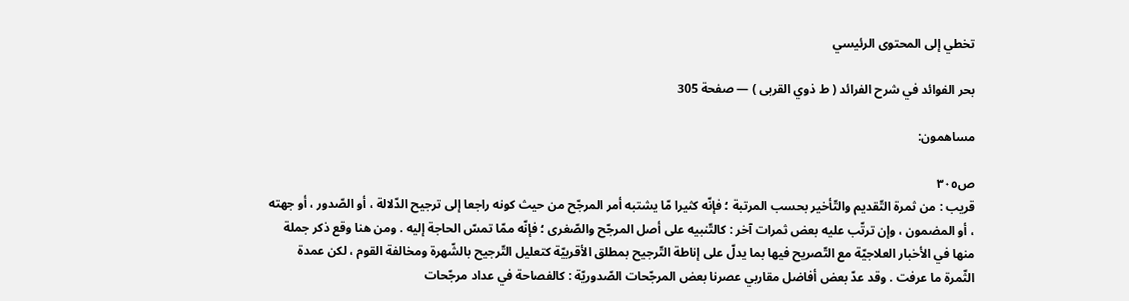تخطي إلى المحتوى الرئيسي

بحر الفوائد في شرح الفرائد ( ط ذوي القربى ) — صفحة 305

مساهمون:

ص٣٠٥
قريب : من ثمرة التّقديم والتّأخير بحسب المرتبة ؛ فإنّه كثيرا مّا يشتبه أمر المرجّح من حيث كونه راجعا إلى ترجيح الدّلالة ، أو الصّدور ، أو جهته ، أو المضمون ، وإن ترتّب عليه بعض ثمرات آخر : كالتّنبيه على أصل المرجّح والصّغرى ؛ فإنّه ممّا تمسّ الحاجة إليه . ومن هنا وقع ذكر جملة منها في الأخبار العلاجيّة مع التّصريح فيها بما يدلّ على إناطة التّرجيح بمطلق الأقربيّة كتعليل التّرجيح بالشّهرة ومخالفة القوم ، لكن عمدة الثّمرة ما عرفت . وقد عدّ بعض أفاضل مقاربي عصرنا بعض المرجّحات الصّدوريّة : كالفصاحة في عداد مرجّحات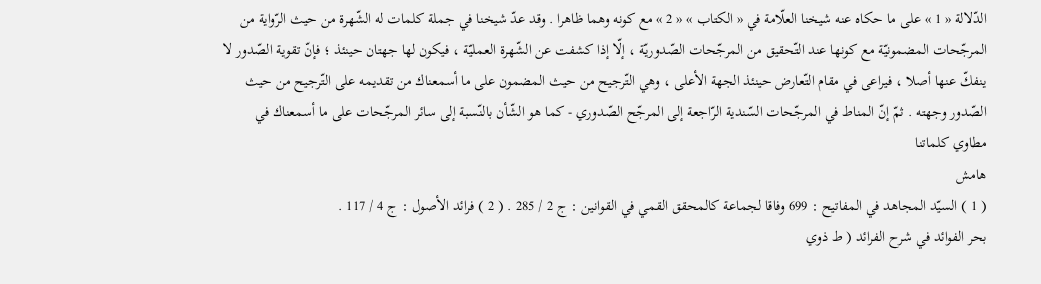الدّلالة « 1 » على ما حكاه عنه شيخنا العلّامة في « الكتاب » « 2 » مع كونه وهما ظاهرا . وقد عدّ شيخنا في جملة كلمات له الشّهرة من حيث الرّواية من المرجّحات المضمونيّة مع كونها عند التّحقيق من المرجّحات الصّدوريّة ، إلّا إذا كشفت عن الشّهرة العمليّة ، فيكون لها جهتان حينئذ ؛ فإنّ تقوية الصّدور لا ينفكّ عنها أصلا ، فيراعى في مقام التّعارض حينئذ الجهة الأعلى ، وهي التّرجيح من حيث المضمون على ما أسمعناك من تقديمه على التّرجيح من حيث الصّدور وجهته . ثمّ إنّ المناط في المرجّحات السّندية الرّاجعة إلى المرجّح الصّدوري - كما هو الشّأن بالنّسبة إلى سائر المرجّحات على ما أسمعناك في مطاوي كلماتنا
هامش
( 1 ) السيّد المجاهد في المفاتيح : 699 وفاقا لجماعة كالمحقق القمي في القوانين : ج 2 / 285 . ( 2 ) فرائد الأصول : ج 4 / 117 .
بحر الفوائد في شرح الفرائد ( ط ذوي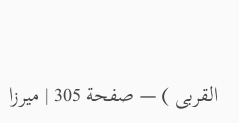القربى ) — صفحة 305 | ميرزا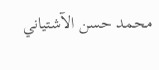محمد حسن الآشتياني